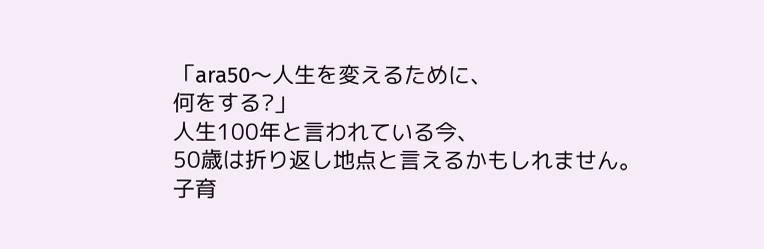「ara50〜人生を変えるために、
何をする?」
人生100年と言われている今、
50歳は折り返し地点と言えるかもしれません。
子育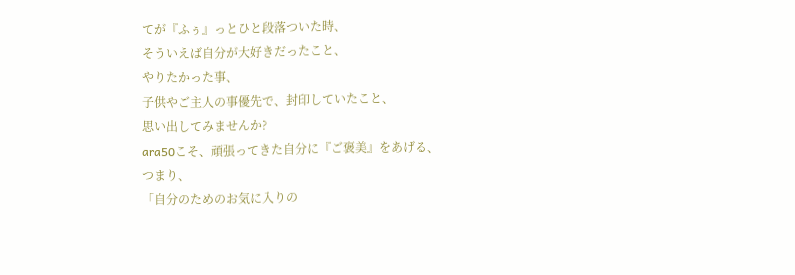てが『ふぅ』っとひと段落ついた時、
そういえば自分が大好きだったこと、
やりたかった事、
子供やご主人の事優先で、封印していたこと、
思い出してみませんか?
ara50こそ、頑張ってきた自分に『ご褒美』をあげる、
つまり、
「自分のためのお気に入りの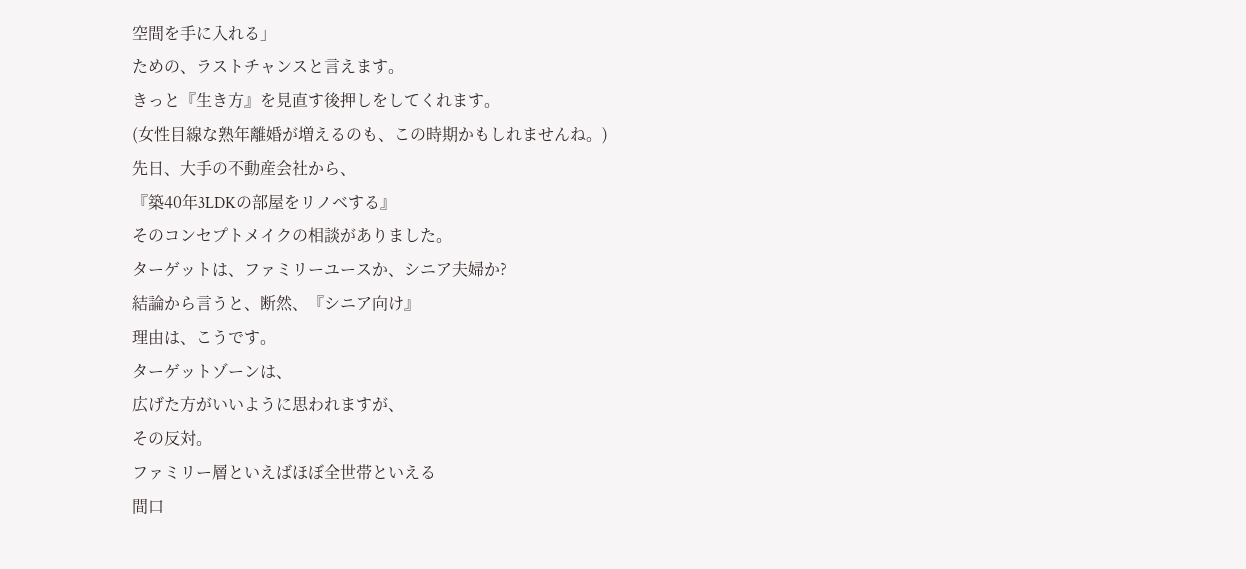空間を手に入れる」
ための、ラストチャンスと言えます。
きっと『生き方』を見直す後押しをしてくれます。
(女性目線な熟年離婚が増えるのも、この時期かもしれませんね。)
先日、大手の不動産会社から、
『築40年3LDKの部屋をリノベする』
そのコンセプトメイクの相談がありました。
ターゲットは、ファミリーユースか、シニア夫婦か?
結論から言うと、断然、『シニア向け』
理由は、こうです。
ターゲットゾーンは、
広げた方がいいように思われますが、
その反対。
ファミリー層といえばほぼ全世帯といえる
間口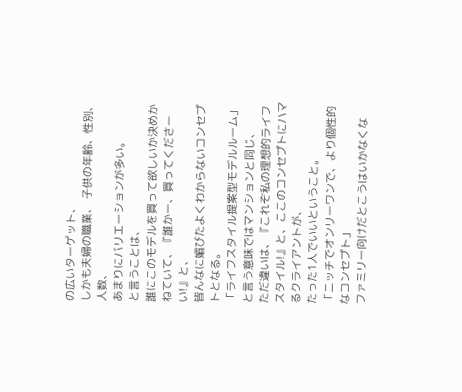の広いターゲット、
しかも夫婦の職業、 子供の年齢、性別、人数、
あまりにバリエーションが多い。
と言うことは、
誰にこのモデルを買って欲しいか決めかねていて、『誰かー、買ってくださーい!』と、
皆んなに媚びたよくわからないコンセプトとなる。
「ライフスタイル提案型モデルルーム」
と言う意味ではマンションと同じ、
ただ違いは、『これぞ私の理想的ライフスタイル!』と、ここのコンセプトにハマるクライアントが、
たった1人でいいということ。
「ニッチでオンリーワンで、より個性的なコンセプト」
ファミリー向けだとこうはいかなくな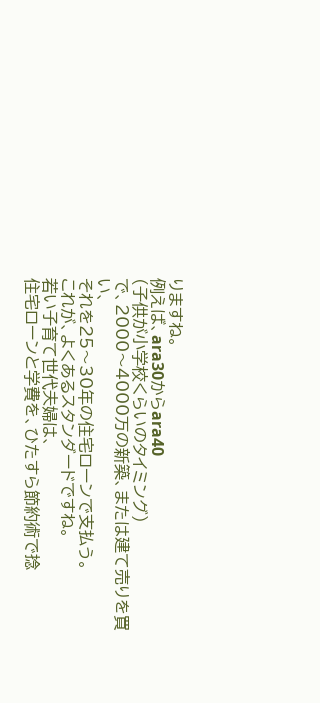りますね。
例えば、ara30からara40
(子供が小学校くらいのタイミング)
で、2000〜4000万の新築、または建て売りを買い、
それを25〜30年の住宅ローンで支払う。
これが、よくあるスタンダードですね。
若い子育て世代夫婦は、
住宅ローンと学費を、ひたすら節約術で捻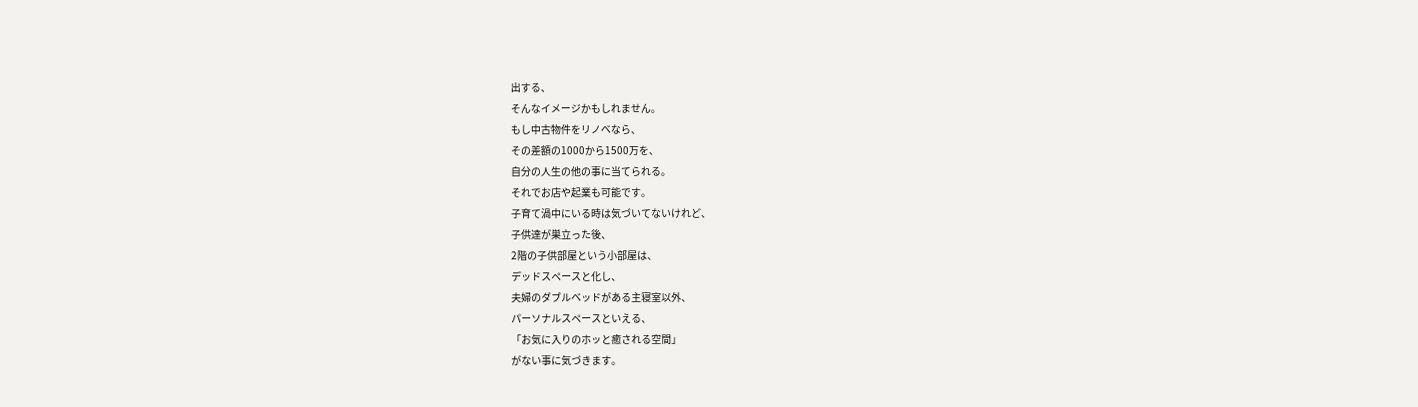出する、
そんなイメージかもしれません。
もし中古物件をリノベなら、
その差額の1000から1500万を、
自分の人生の他の事に当てられる。
それでお店や起業も可能です。
子育て渦中にいる時は気づいてないけれど、
子供達が巣立った後、
2階の子供部屋という小部屋は、
デッドスペースと化し、
夫婦のダブルベッドがある主寝室以外、
パーソナルスペースといえる、
「お気に入りのホッと癒される空間」
がない事に気づきます。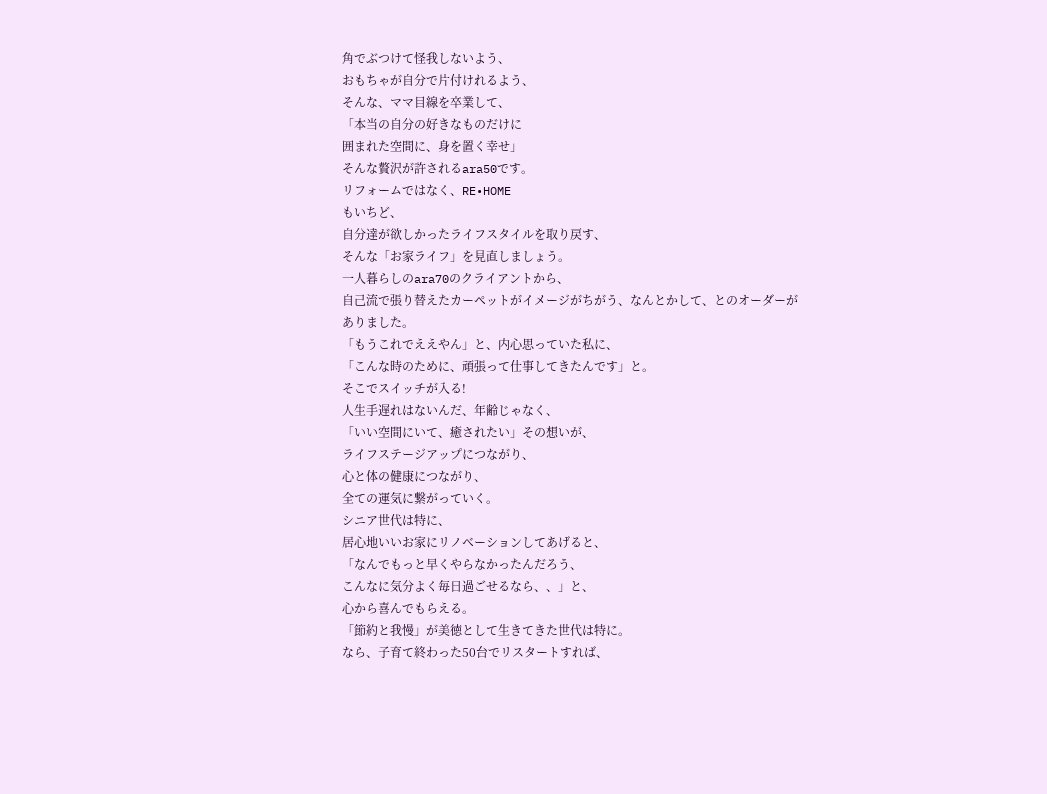角でぶつけて怪我しないよう、
おもちゃが自分で片付けれるよう、
そんな、ママ目線を卒業して、
「本当の自分の好きなものだけに
囲まれた空間に、身を置く幸せ」
そんな贅沢が許されるara50です。
リフォームではなく、RE•HOME
もいちど、
自分達が欲しかったライフスタイルを取り戻す、
そんな「お家ライフ」を見直しましょう。
一人暮らしのara70のクライアントから、
自己流で張り替えたカーペットがイメージがちがう、なんとかして、とのオーダーがありました。
「もうこれでええやん」と、内心思っていた私に、
「こんな時のために、頑張って仕事してきたんです」と。
そこでスイッチが入る!
人生手遅れはないんだ、年齢じゃなく、
「いい空間にいて、癒されたい」その想いが、
ライフステージアップにつながり、
心と体の健康につながり、
全ての運気に繋がっていく。
シニア世代は特に、
居心地いいお家にリノベーションしてあげると、
「なんでもっと早くやらなかったんだろう、
こんなに気分よく毎日過ごせるなら、、」と、
心から喜んでもらえる。
「節約と我慢」が美徳として生きてきた世代は特に。
なら、子育て終わった50台でリスタートすれば、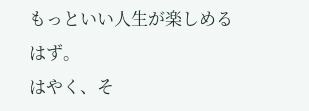もっといい人生が楽しめるはず。
はやく、そ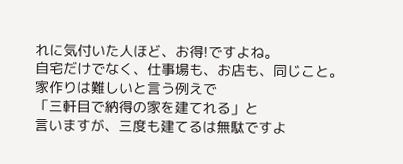れに気付いた人ほど、お得!ですよね。
自宅だけでなく、仕事場も、お店も、同じこと。
家作りは難しいと言う例えで
「三軒目で納得の家を建てれる」と
言いますが、三度も建てるは無駄ですよ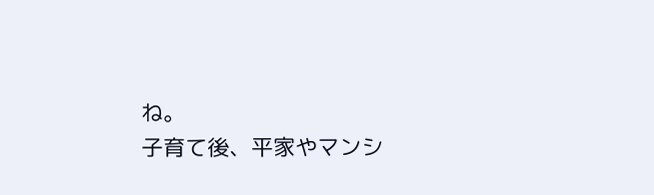ね。
子育て後、平家やマンシ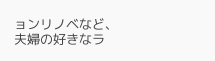ョンリノベなど、
夫婦の好きなラ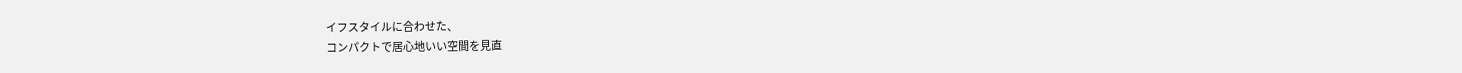イフスタイルに合わせた、
コンパクトで居心地いい空間を見直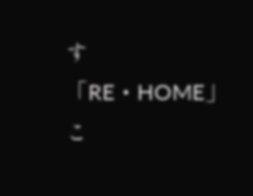す
「RE・HOME」
こ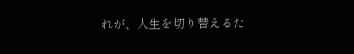れが、人生を切り替えるた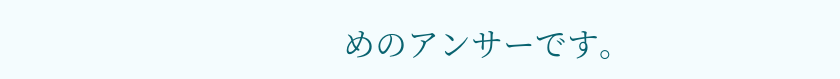めのアンサーです。